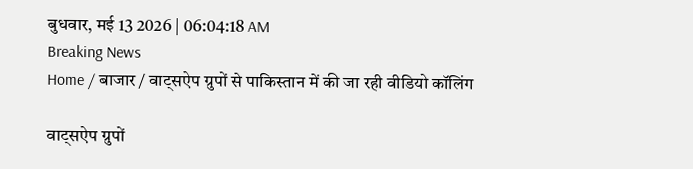बुधवार, मई 13 2026 | 06:04:18 AM
Breaking News
Home / बाजार / वाट्सऐप ग्रुपों से पाकिस्तान में की जा रही वीडियो कॉलिंग

वाट्सऐप ग्रुपों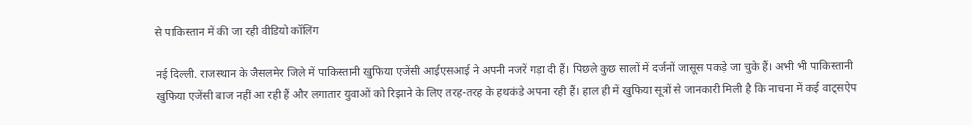से पाकिस्तान में की जा रही वीडियो कॉलिंग

नई दिल्ली. राजस्थान के जैसलमेर जिले में पाकिस्तानी खुफिया एजेंसी आईएसआई ने अपनी नजरें गड़ा दी हैं। पिछले कुछ सालों में दर्जनों जासूस पकड़े जा चुके हैं। अभी भी पाकिस्तानी खुफिया एजेंसी बाज नहीं आ रही हैं और लगातार युवाओं को रिझाने के लिए तरह-तरह के हथकंडे अपना रही हैं। हाल ही में खुफिया सूत्रों से जानकारी मिली है कि नाचना में कई वाट्सऐप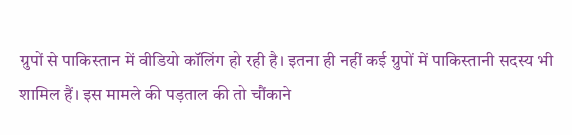ग्रुपों से पाकिस्तान में वीडियो कॉलिंग हो रही है। इतना ही नहीं कई ग्रुपों में पाकिस्तानी सदस्य भी शामिल हैं। इस मामले की पड़ताल की तो चौंकाने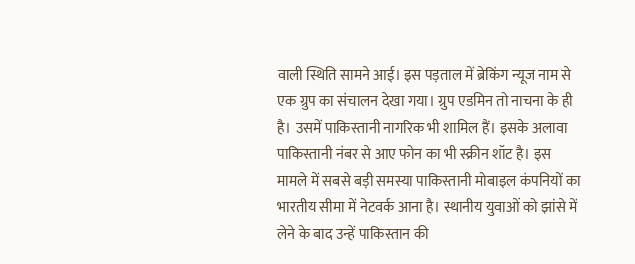वाली स्थिति सामने आई। इस पड़ताल में ब्रेकिंग न्यूज नाम से एक ग्रुप का संचालन देखा गया। ग्रुप एडमिन तो नाचना के ही है। उसमें पाकिस्तानी नागरिक भी शामिल हैं। इसके अलावा पाकिस्तानी नंबर से आए फोन का भी स्क्रीन शॉट है। इस मामले में सबसे बड़ी समस्या पाकिस्तानी मोबाइल कंपनियों का भारतीय सीमा में नेटवर्क आना है। स्थानीय युवाओं को झांसे में लेने के बाद उन्हें पाकिस्तान की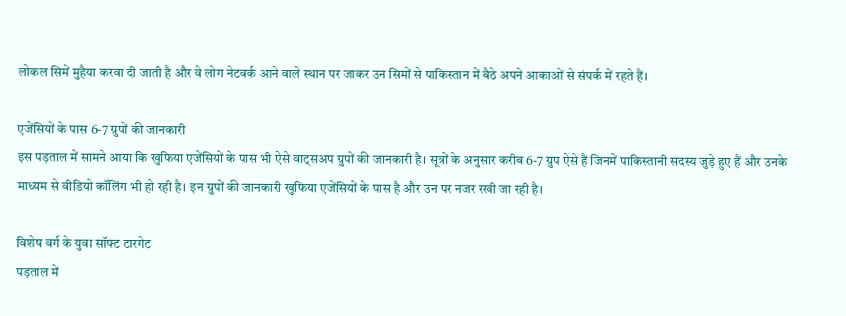लोकल सिमें मुहैया करवा दी जाती है और वे लोग नेटवर्क आने वाले स्थान पर जाकर उन सिमों से पाकिस्तान में बैठे अपने आकाओं से संपर्क में रहते हैं।

एजेंसियों के पास 6-7 ग्रुपों की जानकारी
इस पड़ताल में सामने आया कि खुफिया एजेंसियों के पास भी ऐसे वाट्सअप ग्रुपों की जानकारी है। सूत्रों के अनुसार करीब 6-7 ग्रुप ऐसे हैं जिनमें पाकिस्तानी सदस्य जुड़े हुए हैं और उनके माध्यम से वीडियो कॉलिंग भी हो रही है। इन ग्रुपों की जानकारी खुफिया एजेंसियों के पास है और उन पर नजर रखी जा रही है।

विशेष वर्ग के युवा सॉफ्ट टारगेट
पड़ताल में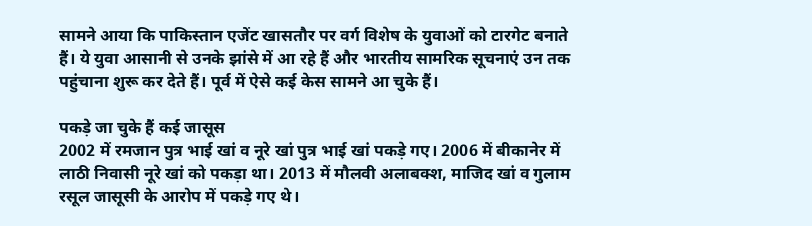सामने आया कि पाकिस्तान एजेंट खासतौर पर वर्ग विशेष के युवाओं को टारगेट बनाते हैं। ये युवा आसानी से उनके झांसे में आ रहे हैं और भारतीय सामरिक सूचनाएं उन तक पहुंचाना शुरू कर देते हैं। पूर्व में ऐसे कई केस सामने आ चुके हैं।

पकड़े जा चुके हैं कई जासूस
2002 में रमजान पुत्र भाई खां व नूरे खां पुत्र भाई खां पकड़े गए। 2006 में बीकानेर में लाठी निवासी नूरे खां को पकड़ा था। 2013 में मौलवी अलाबक्श, माजिद खां व गुलाम रसूल जासूसी के आरोप में पकड़े गए थे।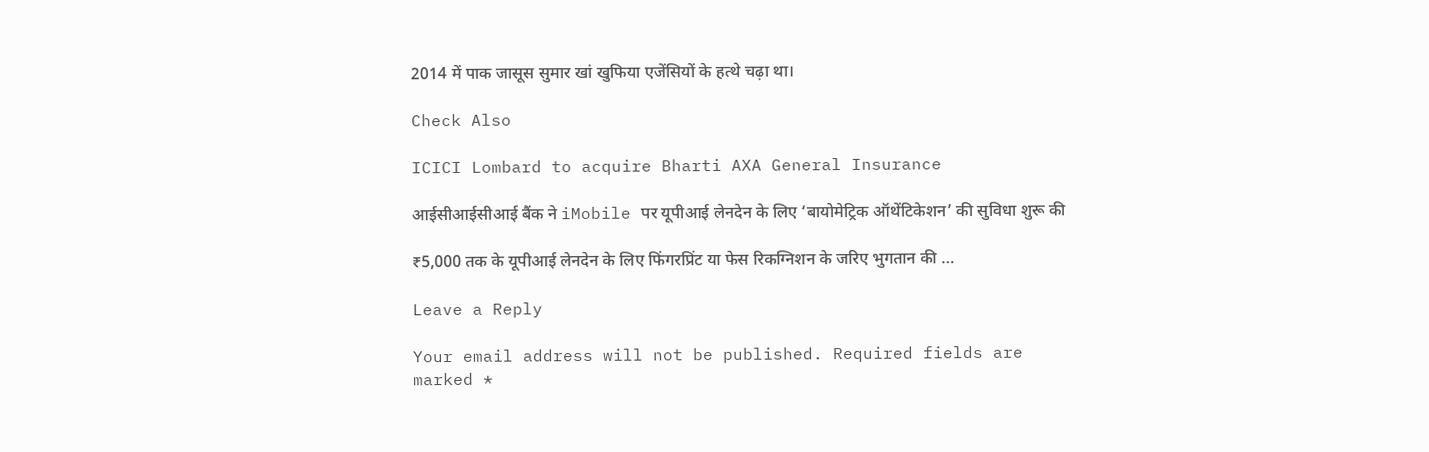2014 में पाक जासूस सुमार खां खुफिया एजेंसियों के हत्थे चढ़ा था।

Check Also

ICICI Lombard to acquire Bharti AXA General Insurance

आईसीआईसीआई बैंक ने iMobile पर यूपीआई लेनदेन के लिए ‘बायोमेट्रिक ऑथेंटिकेशन’ की सुविधा शुरू की

₹5,000 तक के यूपीआई लेनदेन के लिए फिंगरप्रिंट या फेस रिकग्निशन के जरिए भुगतान की …

Leave a Reply

Your email address will not be published. Required fields are marked *